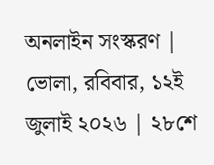অনলাইন সংস্করণ | ভোলা, রবিবার, ১২ই জুলাই ২০২৬ | ২৮শে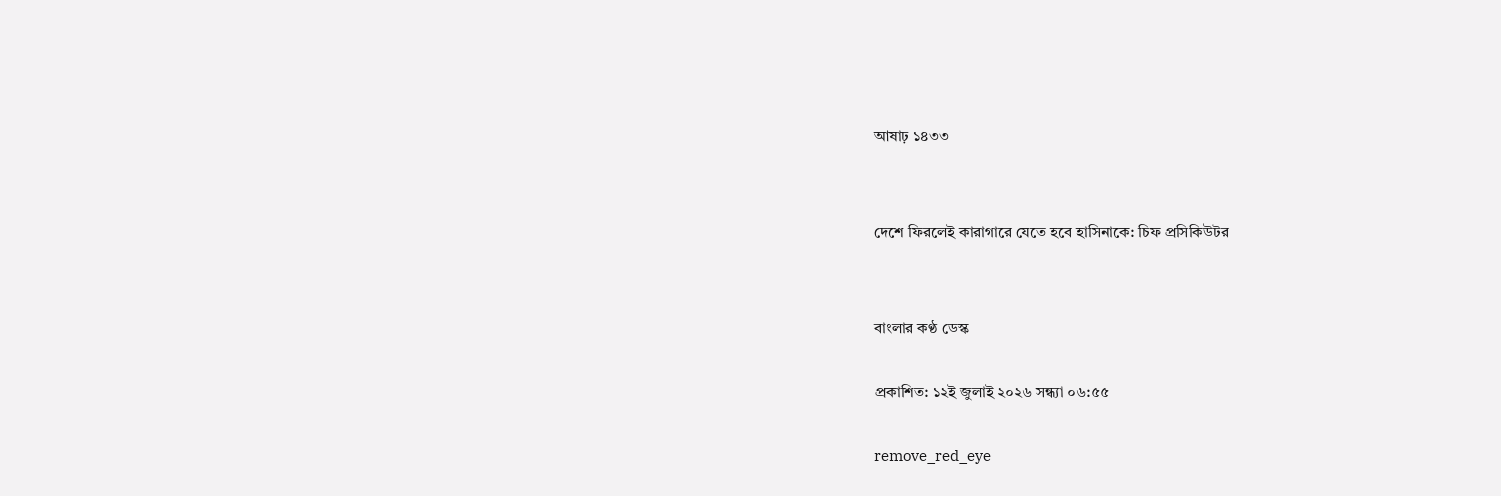আষাঢ় ১৪৩৩


দেশে ফিরলেই কারাগারে যেতে হবে হাসিনাকে: চিফ প্রসিকিউটর


বাংলার কণ্ঠ ডেস্ক

প্রকাশিত: ১২ই জুলাই ২০২৬ সন্ধ্যা ০৬:৫৫

remove_red_eye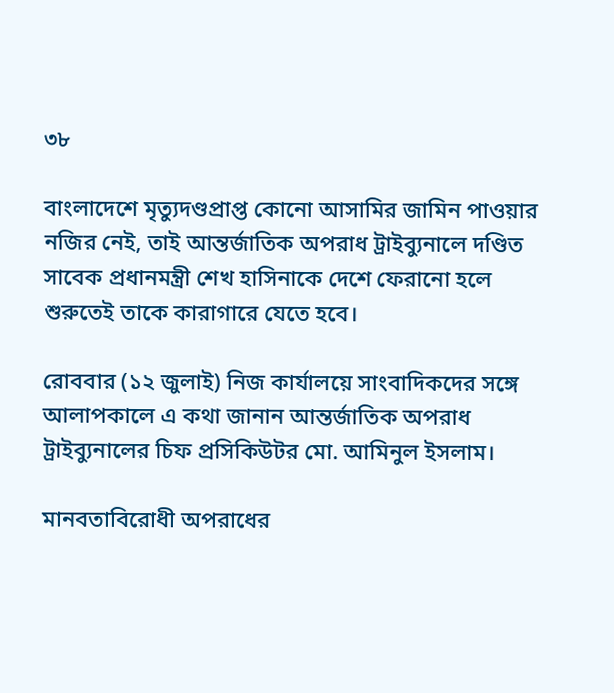৩৮

বাংলাদেশে মৃত্যুদণ্ডপ্রাপ্ত কোনো আসামির জামিন পাওয়ার নজির নেই, তাই আন্তর্জাতিক অপরাধ ট্রাইব্যুনালে দণ্ডিত সাবেক প্রধানমন্ত্রী শেখ হাসিনাকে দেশে ফেরানো হলে শুরুতেই তাকে কারাগারে যেতে হবে।

রোববার (১২ জুলাই) নিজ কার্যালয়ে সাংবাদিকদের সঙ্গে আলাপকালে এ কথা জানান আন্তর্জাতিক অপরাধ ট্রাইব্যুনালের চিফ প্রসিকিউটর মো. আমিনুল ইসলাম।

মানবতাবিরোধী অপরাধের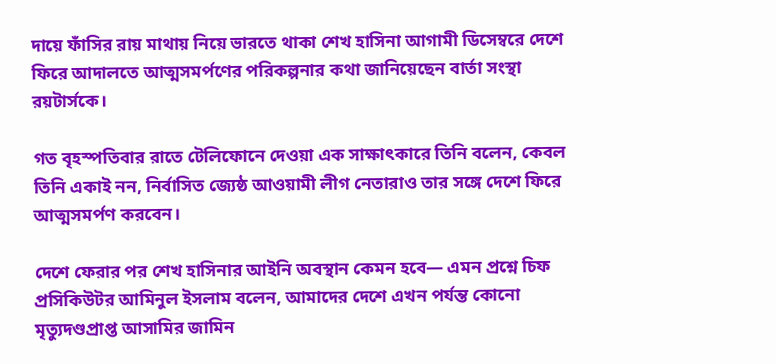দায়ে ফাঁসির রায় মাথায় নিয়ে ভারতে থাকা শেখ হাসিনা আগামী ডিসেম্বরে দেশে ফিরে আদালতে আত্মসমর্পণের পরিকল্পনার কথা জানিয়েছেন বার্তা সংস্থা রয়টার্সকে।

গত বৃহস্পতিবার রাতে টেলিফোনে দেওয়া এক সাক্ষাৎকারে তিনি বলেন, কেবল তিনি একাই নন, নির্বাসিত জ্যেষ্ঠ আওয়ামী লীগ নেতারাও তার সঙ্গে দেশে ফিরে আত্মসমর্পণ করবেন।

দেশে ফেরার পর শেখ হাসিনার আইনি অবস্থান কেমন হবে— এমন প্রশ্নে চিফ প্রসিকিউটর আমিনুল ইসলাম বলেন, আমাদের দেশে এখন পর্যন্ত কোনো মৃত্যুদণ্ডপ্রাপ্ত আসামির জামিন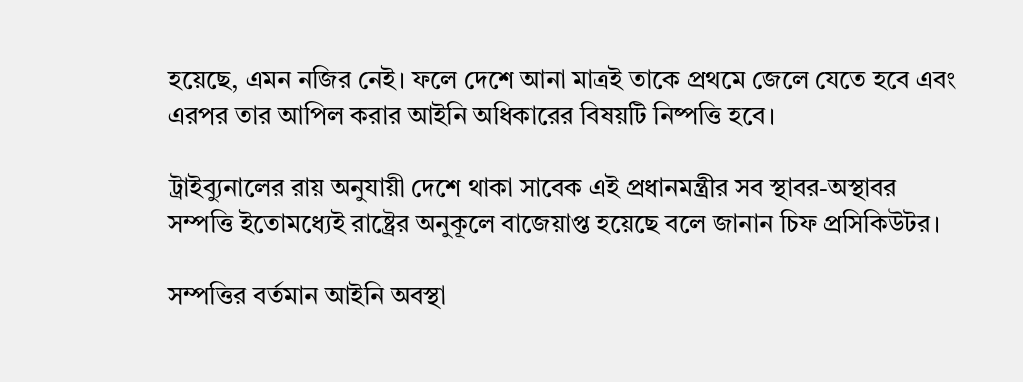হয়েছে, এমন নজির নেই। ফলে দেশে আনা মাত্রই তাকে প্রথমে জেলে যেতে হবে এবং এরপর তার আপিল করার আইনি অধিকারের বিষয়টি নিষ্পত্তি হবে।

ট্রাইব্যুনালের রায় অনুযায়ী দেশে থাকা সাবেক এই প্রধানমন্ত্রীর সব স্থাবর-অস্থাবর সম্পত্তি ইতোমধ্যেই রাষ্ট্রের অনুকূলে বাজেয়াপ্ত হয়েছে বলে জানান চিফ প্রসিকিউটর।

সম্পত্তির বর্তমান আইনি অবস্থা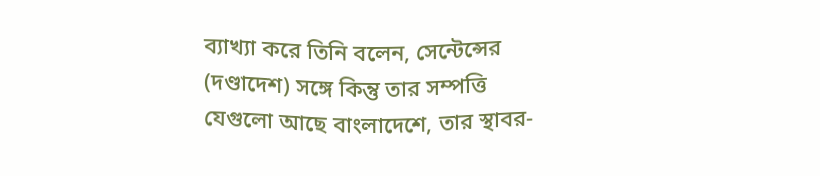ব্যাখ্যা করে তিনি বলেন, সেন্টেন্সের (দণ্ডাদেশ) সঙ্গে কিন্তু তার সম্পত্তি যেগুলো আছে বাংলাদেশে, তার স্থাবর-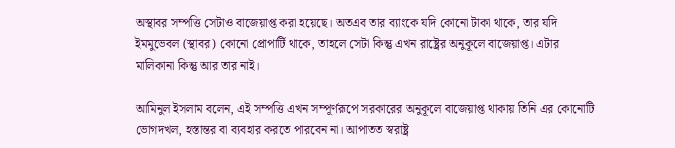অস্থাবর সম্পত্তি সেটাও বাজেয়াপ্ত করা হয়েছে। অতএব তার ব্যাংকে যদি কোনো টাকা থাকে, তার যদি ইমমুভেবল (স্থাবর) কোনো প্রোপার্টি থাকে, তাহলে সেটা কিন্তু এখন রাষ্ট্রের অনুকূলে বাজেয়াপ্ত। এটার মালিকানা কিন্তু আর তার নাই।

আমিনুল ইসলাম বলেন, এই সম্পত্তি এখন সম্পূর্ণরূপে সরকারের অনুকূলে বাজেয়াপ্ত থাকায় তিনি এর কোনোটি ভোগদখল, হস্তান্তর বা ব্যবহার করতে পারবেন না। আপাতত স্বরাষ্ট্র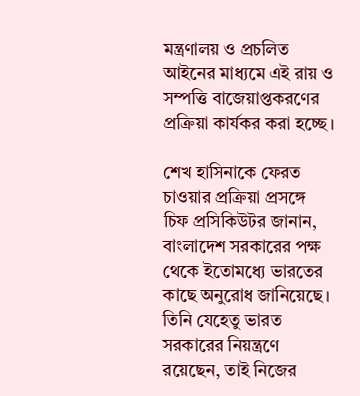মন্ত্রণালয় ও প্রচলিত আইনের মাধ্যমে এই রায় ও সম্পত্তি বাজেয়াপ্তকরণের প্রক্রিয়া কার্যকর করা হচ্ছে।

শেখ হাসিনাকে ফেরত চাওয়ার প্রক্রিয়া প্রসঙ্গে চিফ প্রসিকিউটর জানান, বাংলাদেশ সরকারের পক্ষ থেকে ইতোমধ্যে ভারতের কাছে অনুরোধ জানিয়েছে। তিনি যেহেতু ভারত সরকারের নিয়ন্ত্রণে রয়েছেন, তাই নিজের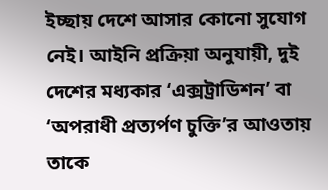ইচ্ছায় দেশে আসার কোনো সুযোগ নেই। আইনি প্রক্রিয়া অনুযায়ী, দুই দেশের মধ্যকার ‘এক্সট্রাডিশন’ বা ‘অপরাধী প্রত্যর্পণ চুক্তি’র আওতায় তাকে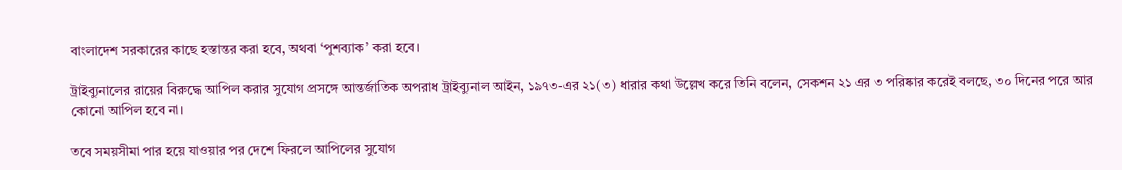বাংলাদেশ সরকারের কাছে হস্তান্তর করা হবে, অথবা ‘পুশব্যাক’ করা হবে।

ট্রাইব্যুনালের রায়ের বিরুদ্ধে আপিল করার সুযোগ প্রসঙ্গে আন্তর্জাতিক অপরাধ ট্রাইব্যুনাল আইন, ১৯৭৩-এর ২১(৩) ধারার কথা উল্লেখ করে তিনি বলেন, সেকশন ২১ এর ৩ পরিষ্কার করেই বলছে, ৩০ দিনের পরে আর কোনো আপিল হবে না।

তবে সময়সীমা পার হয়ে যাওয়ার পর দেশে ফিরলে আপিলের সুযোগ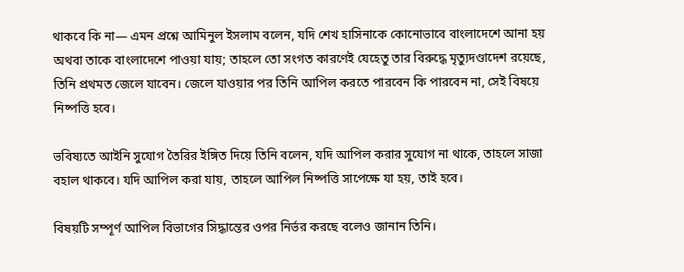থাকবে কি না— এমন প্রশ্নে আমিনুল ইসলাম বলেন, যদি শেখ হাসিনাকে কোনোভাবে বাংলাদেশে আনা হয় অথবা তাকে বাংলাদেশে পাওয়া যায়; তাহলে তো সংগত কারণেই যেহেতু তার বিরুদ্ধে মৃত্যুদণ্ডাদেশ রয়েছে, তিনি প্রথমত জেলে যাবেন। জেলে যাওয়ার পর তিনি আপিল করতে পারবেন কি পারবেন না, সেই বিষয়ে নিষ্পত্তি হবে।

ভবিষ্যতে আইনি সুযোগ তৈরির ইঙ্গিত দিয়ে তিনি বলেন, যদি আপিল করার সুযোগ না থাকে, তাহলে সাজা বহাল থাকবে। যদি আপিল করা যায়, তাহলে আপিল নিষ্পত্তি সাপেক্ষে যা হয়, তাই হবে।

বিষয়টি সম্পূর্ণ আপিল বিভাগের সিদ্ধান্তের ওপর নির্ভর করছে বলেও জানান তিনি।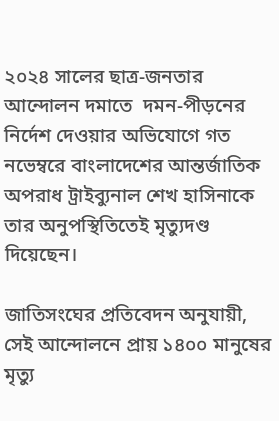২০২৪ সালের ছাত্র-জনতার আন্দোলন দমাতে  দমন-পীড়নের নির্দেশ দেওয়ার অভিযোগে গত নভেম্বরে বাংলাদেশের আন্তর্জাতিক অপরাধ ট্রাইব্যুনাল শেখ হাসিনাকে তার অনুপস্থিতিতেই মৃত্যুদণ্ড দিয়েছেন।

জাতিসংঘের প্রতিবেদন অনুযায়ী, সেই আন্দোলনে প্রায় ১৪০০ মানুষের মৃত্যু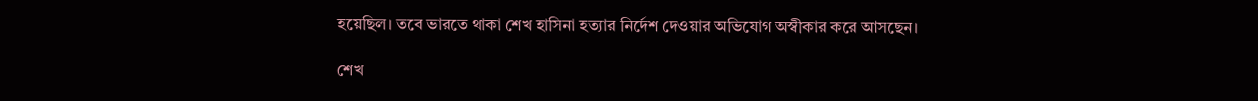হয়েছিল। তবে ভারতে থাকা শেখ হাসিনা হত্যার নির্দেশ দেওয়ার অভিযোগ অস্বীকার করে আসছেন।

শেখ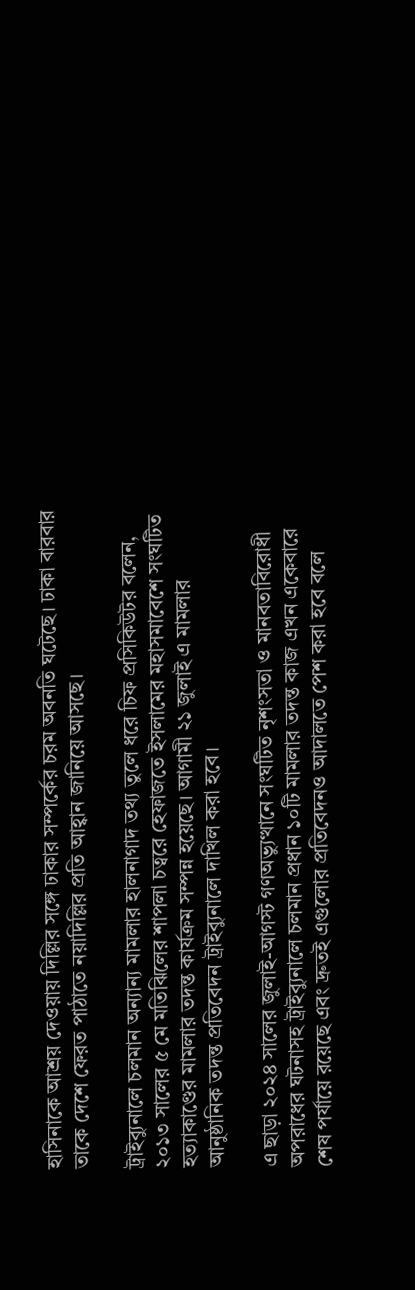হাসিনাকে আশ্রয় দেওয়ায় দিল্লির সঙ্গে ঢাকার সম্পর্কের চরম অবনতি ঘটেছে। ঢাকা বারবার তাকে দেশে ফেরত পাঠাতে নয়াদিল্লির প্রতি আহ্বান জানিয়ে আসছে।

ট্রাইব্যুনালে চলমান অন্যান্য মামলার হালনাগাদ তথ্য তুলে ধরে চিফ প্রসিকিউটর বলেন, ২০১৩ সালের ৫ মে মতিঝিলের শাপলা চত্বরে হেফাজতে ইসলামের মহাসমাবেশে সংঘটিত হত্যাকাণ্ডের মামলার তদন্ত কার্যক্রম সম্পন্ন হয়েছে। আগামী ২১ জুলাই এ মামলার আনুষ্ঠানিক তদন্ত প্রতিবেদন ট্রাইব্যুনালে দাখিল করা হবে।

এ ছাড়া ২০২৪ সালের জুলাই-আগস্ট গণঅভ্যুত্থানে সংঘটিত নৃশংসতা ও মানবতাবিরোধী অপরাধের ঘটনাসহ ট্রাইব্যুনালে চলমান প্রধান ১০টি মামলার তদন্ত কাজ এখন একেবারে শেষ পর্যায়ে রয়েছে এবং দ্রুতই এগুলোর প্রতিবেদনও আদালতে পেশ করা হবে বলে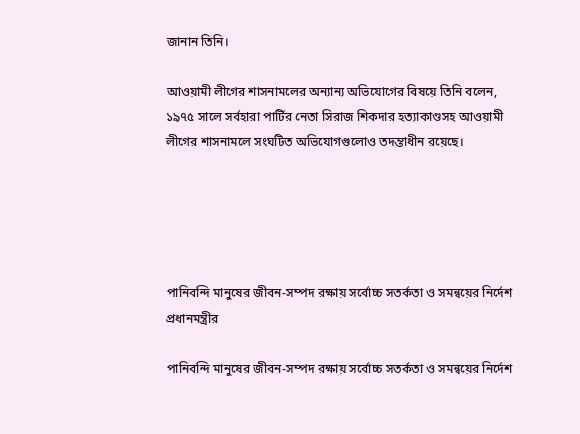জানান তিনি।

আওয়ামী লীগের শাসনামলের অন্যান্য অভিযোগের বিষয়ে তিনি বলেন, ১৯৭৫ সালে সর্বহারা পার্টির নেতা সিরাজ শিকদার হত্যাকাণ্ডসহ আওয়ামী লীগের শাসনামলে সংঘটিত অভিযোগগুলোও তদন্তাধীন রয়েছে।





পানিবন্দি মানুষের জীবন-সম্পদ রক্ষায় সর্বোচ্চ সতর্কতা ও সমন্বয়ের নির্দেশ প্রধানমন্ত্রীর

পানিবন্দি মানুষের জীবন-সম্পদ রক্ষায় সর্বোচ্চ সতর্কতা ও সমন্বয়ের নির্দেশ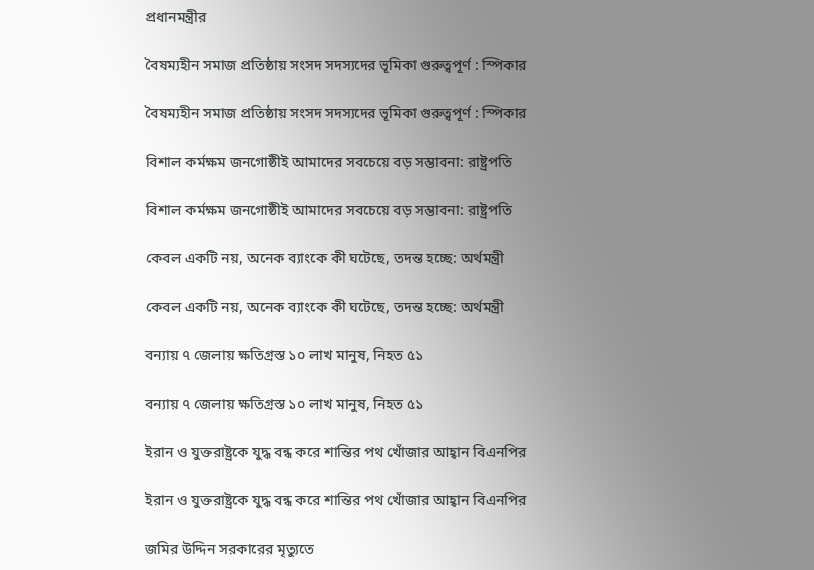প্রধানমন্ত্রীর

বৈষম্যহীন সমাজ প্রতিষ্ঠায় সংসদ সদস্যদের ভূমিকা গুরুত্বপূর্ণ : স্পিকার

বৈষম্যহীন সমাজ প্রতিষ্ঠায় সংসদ সদস্যদের ভূমিকা গুরুত্বপূর্ণ : স্পিকার

বিশাল কর্মক্ষম জনগোষ্ঠীই আমাদের সবচেয়ে বড় সম্ভাবনা: রাষ্ট্রপতি

বিশাল কর্মক্ষম জনগোষ্ঠীই আমাদের সবচেয়ে বড় সম্ভাবনা: রাষ্ট্রপতি

কেবল একটি নয়, অনেক ব্যাংকে কী ঘটেছে, তদন্ত হচ্ছে: অর্থমন্ত্রী

কেবল একটি নয়, অনেক ব্যাংকে কী ঘটেছে, তদন্ত হচ্ছে: অর্থমন্ত্রী

বন্যায় ৭ জেলায় ক্ষতিগ্রস্ত ১০ লাখ মানুষ, নিহত ৫১

বন্যায় ৭ জেলায় ক্ষতিগ্রস্ত ১০ লাখ মানুষ, নিহত ৫১

ইরান ও যুক্তরাষ্ট্রকে যুদ্ধ বন্ধ করে শান্তির পথ খোঁজার আহ্বান বিএনপির

ইরান ও যুক্তরাষ্ট্রকে যুদ্ধ বন্ধ করে শান্তির পথ খোঁজার আহ্বান বিএনপির

জমির উদ্দিন সরকারের মৃত্যুতে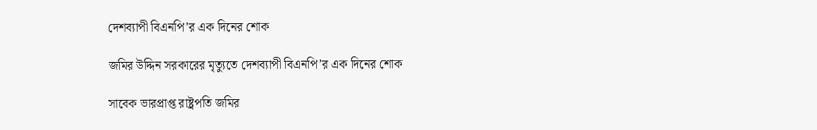দেশব্যাপী বিএনপি’র এক দিনের শোক

জমির উদ্দিন সরকারের মৃত্যুতে দেশব্যাপী বিএনপি’র এক দিনের শোক

সাবেক ভারপ্রাপ্ত রাষ্ট্রপতি জমির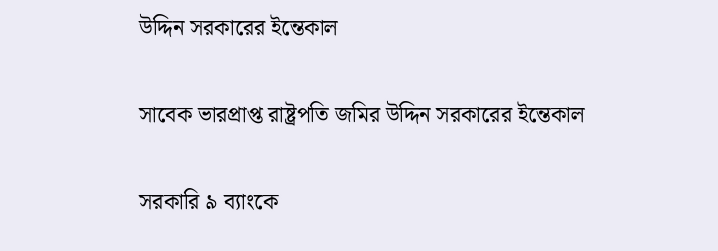উদ্দিন সরকারের ইন্তেকাল

সাবেক ভারপ্রাপ্ত রাষ্ট্রপতি জমির উদ্দিন সরকারের ইন্তেকাল

সরকারি ৯ ব্যাংকে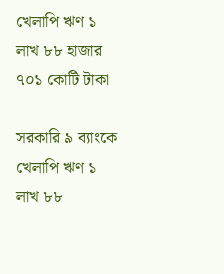খেলাপি ঋণ ১ লাখ ৮৮ হাজার ৭০১ কোটি টাকা

সরকারি ৯ ব্যাংকে খেলাপি ঋণ ১ লাখ ৮৮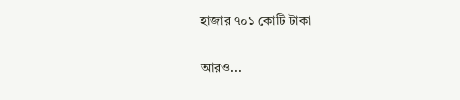হাজার ৭০১ কোটি টাকা

আরও...